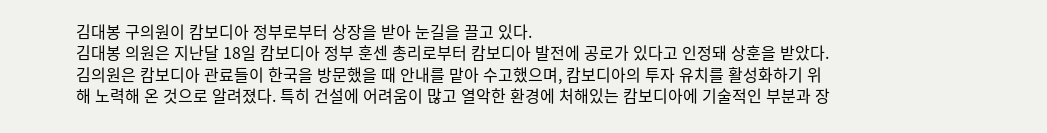김대봉 구의원이 캄보디아 정부로부터 상장을 받아 눈길을 끌고 있다.
김대봉 의원은 지난달 18일 캄보디아 정부 훈센 총리로부터 캄보디아 발전에 공로가 있다고 인정돼 상훈을 받았다. 김의원은 캄보디아 관료들이 한국을 방문했을 때 안내를 맡아 수고했으며, 캄보디아의 투자 유치를 활성화하기 위해 노력해 온 것으로 알려졌다. 특히 건설에 어려움이 많고 열악한 환경에 처해있는 캄보디아에 기술적인 부분과 장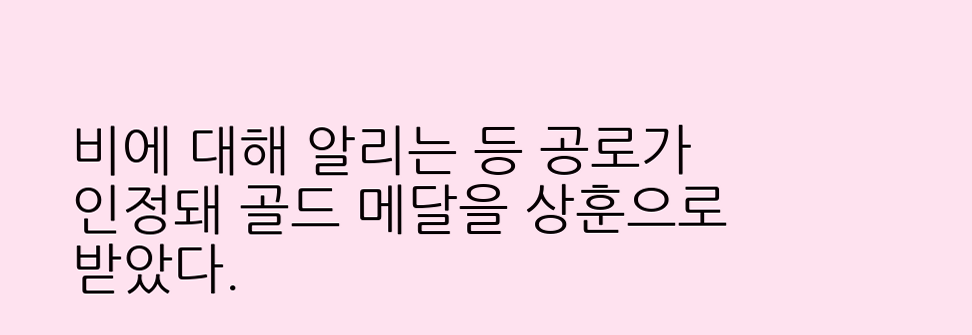비에 대해 알리는 등 공로가 인정돼 골드 메달을 상훈으로 받았다.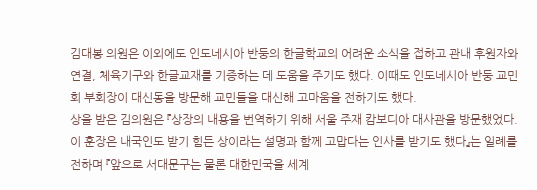김대봉 의원은 이외에도 인도네시아 반둥의 한글학교의 어려운 소식을 접하고 관내 후원자와 연결, 체육기구와 한글교재를 기증하는 데 도움을 주기도 했다. 이때도 인도네시아 반둥 교민회 부회장이 대신동을 방문해 교민들을 대신해 고마움을 전하기도 했다.
상을 받은 김의원은 『상장의 내용을 번역하기 위해 서울 주재 캄보디아 대사관을 방문했었다. 이 훈장은 내국인도 받기 힘든 상이라는 설명과 함께 고맙다는 인사를 받기도 했다』는 일례를 전하며 『앞으로 서대문구는 물론 대한민국을 세계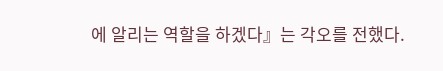에 알리는 역할을 하겠다』는 각오를 전했다.